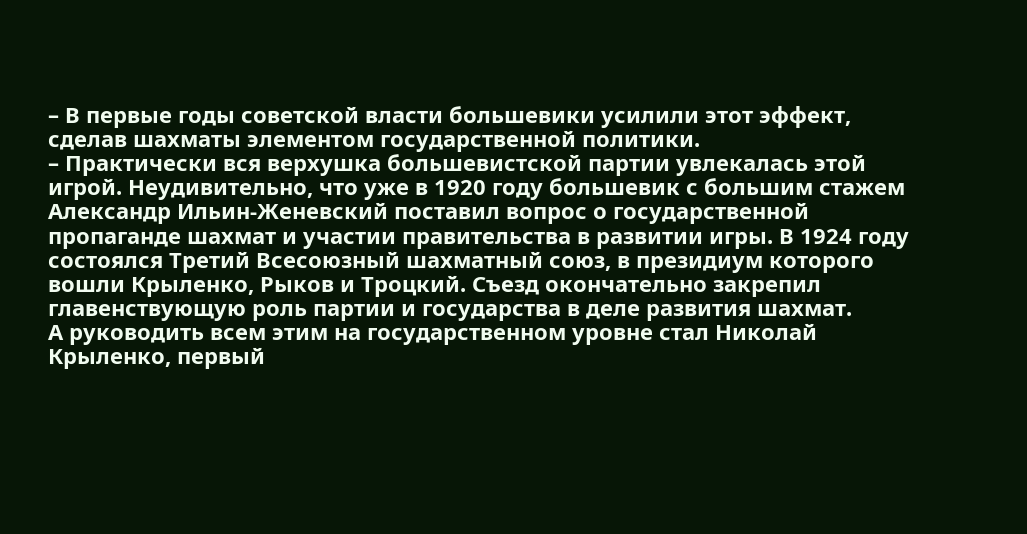– В первые годы советской власти большевики усилили этот эффект, сделав шахматы элементом государственной политики.
– Практически вся верхушка большевистской партии увлекалась этой игрой. Неудивительно, что уже в 1920 году большевик с большим стажем Александр Ильин-Женевский поставил вопрос о государственной пропаганде шахмат и участии правительства в развитии игры. В 1924 году состоялся Третий Всесоюзный шахматный союз, в президиум которого вошли Крыленко, Рыков и Троцкий. Съезд окончательно закрепил главенствующую роль партии и государства в деле развития шахмат.
А руководить всем этим на государственном уровне стал Николай Крыленко, первый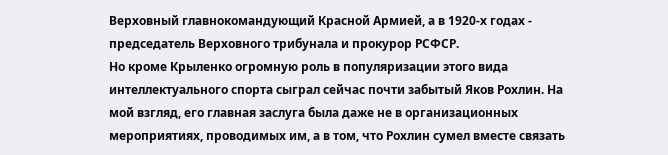Верховный главнокомандующий Красной Армией, а в 1920-х годах - председатель Верховного трибунала и прокурор РСФСР.
Но кроме Крыленко огромную роль в популяризации этого вида интеллектуального спорта сыграл сейчас почти забытый Яков Рохлин. На мой взгляд, его главная заслуга была даже не в организационных мероприятиях, проводимых им, а в том, что Рохлин сумел вместе связать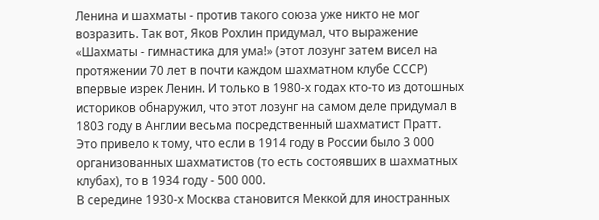Ленина и шахматы - против такого союза уже никто не мог возразить. Так вот, Яков Рохлин придумал, что выражение «Шахматы - гимнастика для ума!» (этот лозунг затем висел на протяжении 70 лет в почти каждом шахматном клубе СССР) впервые изрек Ленин. И только в 1980-х годах кто-то из дотошных историков обнаружил, что этот лозунг на самом деле придумал в 1803 году в Англии весьма посредственный шахматист Пратт.
Это привело к тому, что если в 1914 году в России было 3 000 организованных шахматистов (то есть состоявших в шахматных клубах), то в 1934 году - 500 000.
В середине 1930-х Москва становится Меккой для иностранных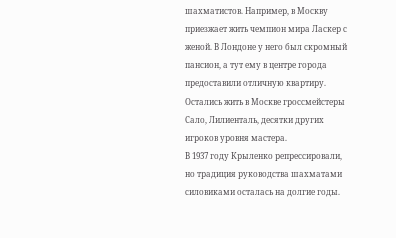шахматистов. Например, в Москву приезжает жить чемпион мира Ласкер с женой. В Лондоне у него был скромный пансион, а тут ему в центре города предоставили отличную квартиру. Остались жить в Москве гроссмейстеры Сало, Лилиенталь, десятки других игроков уровня мастера.
В 1937 году Крыленко репрессировали, но традиция руководства шахматами силовиками осталась на долгие годы.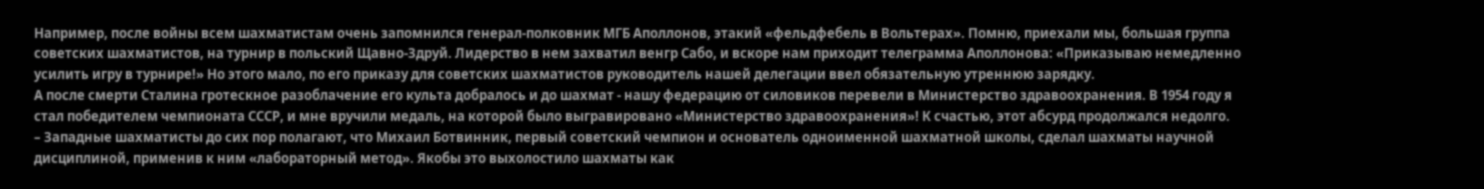Например, после войны всем шахматистам очень запомнился генерал-полковник МГБ Аполлонов, этакий «фельдфебель в Вольтерах». Помню, приехали мы, большая группа советских шахматистов, на турнир в польский Щавно-Здруй. Лидерство в нем захватил венгр Сабо, и вскоре нам приходит телеграмма Аполлонова: «Приказываю немедленно усилить игру в турнире!» Но этого мало, по его приказу для советских шахматистов руководитель нашей делегации ввел обязательную утреннюю зарядку.
А после смерти Сталина гротескное разоблачение его культа добралось и до шахмат - нашу федерацию от силовиков перевели в Министерство здравоохранения. В 1954 году я стал победителем чемпионата СССР, и мне вручили медаль, на которой было выгравировано «Министерство здравоохранения»! К счастью, этот абсурд продолжался недолго.
– Западные шахматисты до сих пор полагают, что Михаил Ботвинник, первый советский чемпион и основатель одноименной шахматной школы, сделал шахматы научной дисциплиной, применив к ним «лабораторный метод». Якобы это выхолостило шахматы как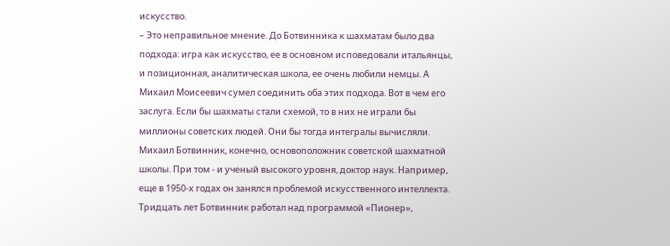искусство.
– Это неправильное мнение. До Ботвинника к шахматам было два подхода: игра как искусство, ее в основном исповедовали итальянцы, и позиционная, аналитическая школа, ее очень любили немцы. А Михаил Моисеевич сумел соединить оба этих подхода. Вот в чем его заслуга. Если бы шахматы стали схемой, то в них не играли бы миллионы советских людей. Они бы тогда интегралы вычисляли.
Михаил Ботвинник, конечно, основоположник советской шахматной школы. При том - и ученый высокого уровня, доктор наук. Например, еще в 1950-х годах он занялся проблемой искусственного интеллекта. Тридцать лет Ботвинник работал над программой «Пионер»,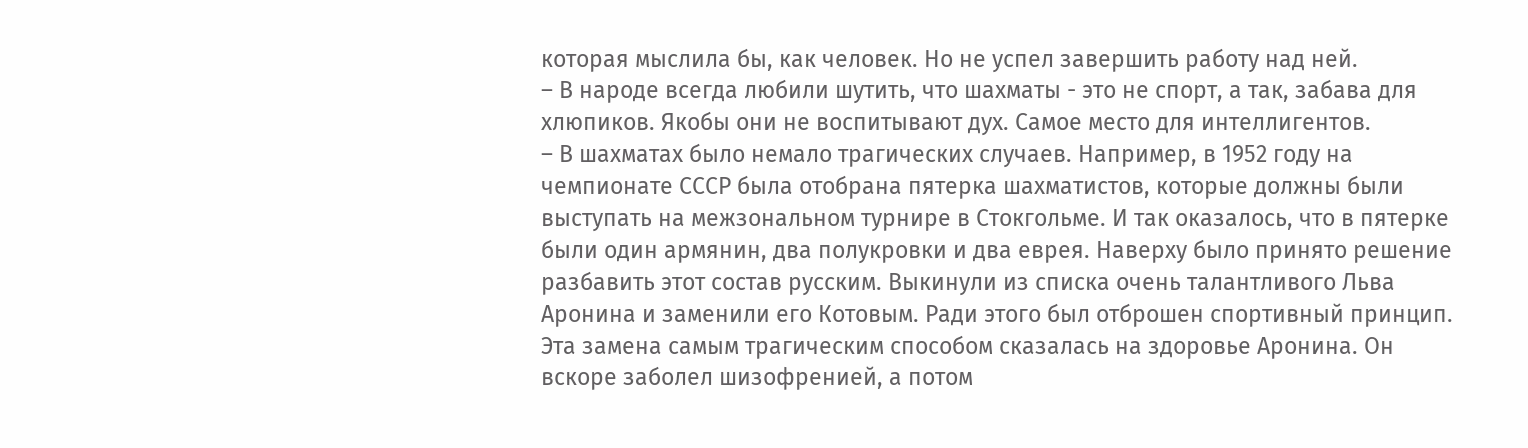которая мыслила бы, как человек. Но не успел завершить работу над ней.
– В народе всегда любили шутить, что шахматы - это не спорт, а так, забава для хлюпиков. Якобы они не воспитывают дух. Самое место для интеллигентов.
– В шахматах было немало трагических случаев. Например, в 1952 году на чемпионате СССР была отобрана пятерка шахматистов, которые должны были выступать на межзональном турнире в Стокгольме. И так оказалось, что в пятерке были один армянин, два полукровки и два еврея. Наверху было принято решение разбавить этот состав русским. Выкинули из списка очень талантливого Льва Аронина и заменили его Котовым. Ради этого был отброшен спортивный принцип. Эта замена самым трагическим способом сказалась на здоровье Аронина. Он вскоре заболел шизофренией, а потом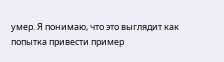умер. Я понимаю, что это выглядит как попытка привести пример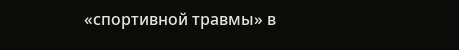«спортивной травмы» в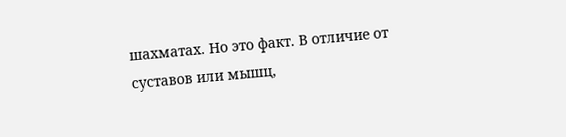шахматах. Но это факт. В отличие от суставов или мышц,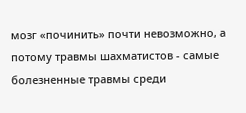мозг «починить» почти невозможно, а потому травмы шахматистов - самые болезненные травмы среди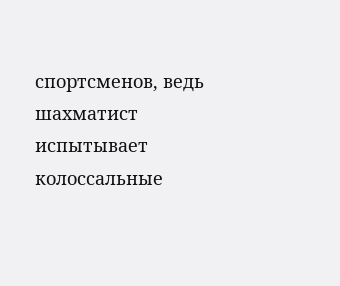спортсменов, ведь шахматист испытывает колоссальные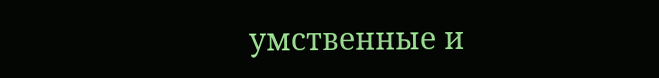умственные и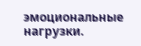эмоциональные нагрузки.